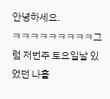안녕하세요.
ㅋㅋㅋㅋㅋㅋㅋㅋㅋ그럼 저번주 토요일날 있었던 나홀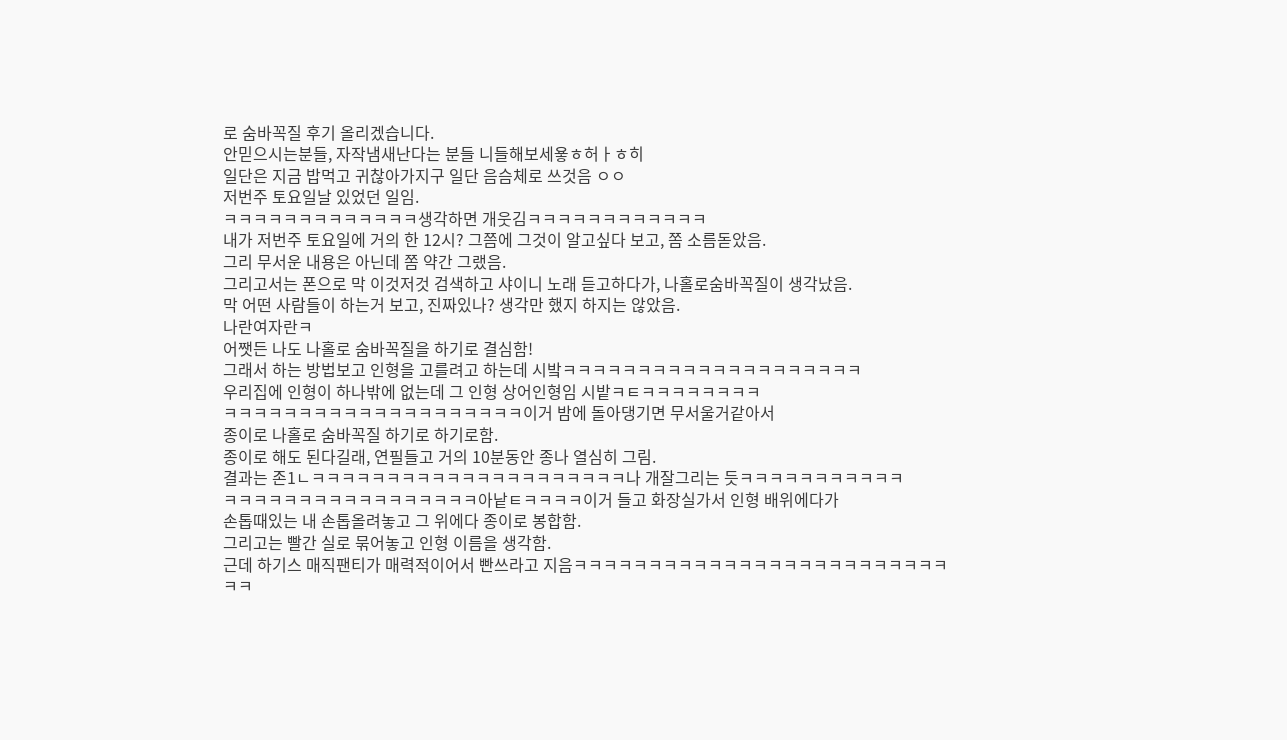로 숨바꼭질 후기 올리겠습니다.
안믿으시는분들, 자작냄새난다는 분들 니들해보세욯ㅎ허ㅏㅎ히
일단은 지금 밥먹고 귀찮아가지구 일단 음슴체로 쓰것음 ㅇㅇ
저번주 토요일날 있었던 일임.
ㅋㅋㅋㅋㅋㅋㅋㅋㅋㅋㅋㅋㅋ생각하면 개웃김ㅋㅋㅋㅋㅋㅋㅋㅋㅋㅋㅋㅋ
내가 저번주 토요일에 거의 한 12시? 그쯤에 그것이 알고싶다 보고, 쫌 소름돋았음.
그리 무서운 내용은 아닌데 쫌 약간 그랬음.
그리고서는 폰으로 막 이것저것 검색하고 샤이니 노래 듣고하다가, 나홀로숨바꼭질이 생각났음.
막 어떤 사람들이 하는거 보고, 진짜있나? 생각만 했지 하지는 않았음.
나란여자란ㅋ
어쨋든 나도 나홀로 숨바꼭질을 하기로 결심함!
그래서 하는 방법보고 인형을 고를려고 하는데 시밬ㅋㅋㅋㅋㅋㅋㅋㅋㅋㅋㅋㅋㅋㅋㅋㅋㅋㅋㅋㅋ
우리집에 인형이 하나밖에 없는데 그 인형 상어인형임 시밭ㅋㅌㅋㅋㅋㅋㅋㅋㅋㅋ
ㅋㅋㅋㅋㅋㅋㅋㅋㅋㅋㅋㅋㅋㅋㅋㅋㅋㅋㅋㅋ이거 밤에 돌아댕기면 무서울거같아서
종이로 나홀로 숨바꼭질 하기로 하기로함.
종이로 해도 된다길래, 연필들고 거의 10분동안 종나 열심히 그림.
결과는 존1ㄴㅋㅋㅋㅋㅋㅋㅋㅋㅋㅋㅋㅋㅋㅋㅋㅋㅋㅋㅋㅋㅋ나 개잘그리는 듯ㅋㅋㅋㅋㅋㅋㅋㅋㅋㅋㅋ
ㅋㅋㅋㅋㅋㅋㅋㅋㅋㅋㅋㅋㅋㅋㅋㅋㅋ아낱ㅌㅋㅋㅋㅋ이거 들고 화장실가서 인형 배위에다가
손톱때있는 내 손톱올려놓고 그 위에다 종이로 봉합함.
그리고는 빨간 실로 묶어놓고 인형 이름을 생각함.
근데 하기스 매직팬티가 매력적이어서 빤쓰라고 지음ㅋㅋㅋㅋㅋㅋㅋㅋㅋㅋㅋㅋㅋㅋㅋㅋㅋㅋㅋㅋㅋㅋㅋㅋㅋㅋㅋ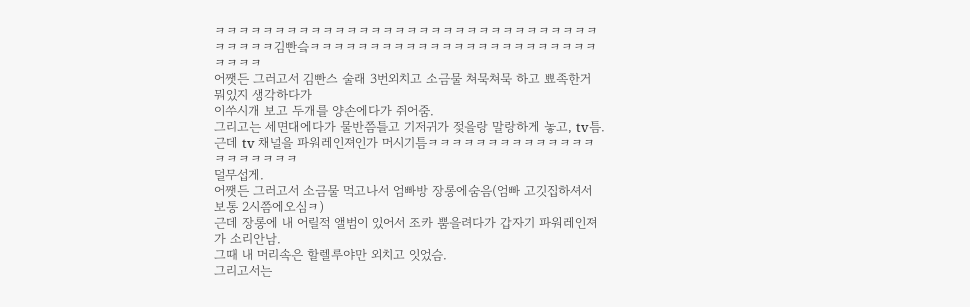ㅋㅋㅋㅋㅋㅋㅋㅋㅋㅋㅋㅋㅋㅋㅋㅋㅋㅋㅋㅋㅋㅋㅋㅋㅋㅋㅋㅋㅋㅋㅋㅋㅋㅋㅋㅋㅋ김빤슼ㅋㅋㅋㅋㅋㅋㅋㅋㅋㅋㅋㅋㅋㅋㅋㅋㅋㅋㅋㅋㅋㅋㅋㅋㅋㅋㅋㅋ
어쨋든 그러고서 김빤스 술래 3번외치고 소금물 쳐묵쳐묵 하고 뾰족한거 뭐있지 생각하다가
이쑤시개 보고 두개를 양손에다가 쥐어줌.
그리고는 세면대에다가 물반쯤틀고 기저귀가 젖을랑 말랑하게 놓고, tv틈.
근데 tv 채널을 파워레인져인가 머시기틈ㅋㅋㅋㅋㅋㅋㅋㅋㅋㅋㅋㅋㅋㅋㅋㅋㅋㅋㅋㅋㅋ
덜무섭게.
어쨋든 그러고서 소금물 먹고나서 엄빠방 장롱에숨음(엄빠 고깃집하셔서 보통 2시쯤에오심ㅋ)
근데 장롱에 내 어릴적 앨범이 있어서 조카 뿜을려다가 갑자기 파워레인져가 소리안남.
그때 내 머리속은 할렐루야만 외치고 잇었슴.
그리고서는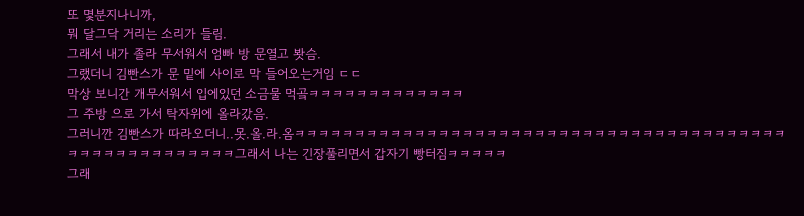또 몇분지나니까,
뭐 달그닥 거리는 소리가 들림.
그래서 내가 졸라 무서워서 엄빠 방 문열고 봣슴.
그랬더니 김빤스가 문 밑에 사이로 막 들어오는거임 ㄷㄷ
막상 보니간 개무서워서 입에있던 소금물 먹곸ㅋㅋㅋㅋㅋㅋㅋㅋㅋㅋㅋㅋㅋ
그 주방 으로 가서 탁자위에 올라갔음.
그러니깐 김빤스가 따라오더니..못.올.라.옴ㅋㅋㅋㅋㅋㅋㅋㅋㅋㅋㅋㅋㅋㅋㅋㅋㅋㅋㅋㅋㅋㅋㅋㅋㅋㅋㅋㅋㅋㅋㅋㅋㅋㅋㅋㅋㅋㅋㅋㅋㅋㅋㅋㅋㅋㅋㅋㅋㅋㅋㅋㅋㅋㅋㅋ그래서 나는 긴장풀리면서 갑자기 빵터짐ㅋㅋㅋㅋㅋ
그래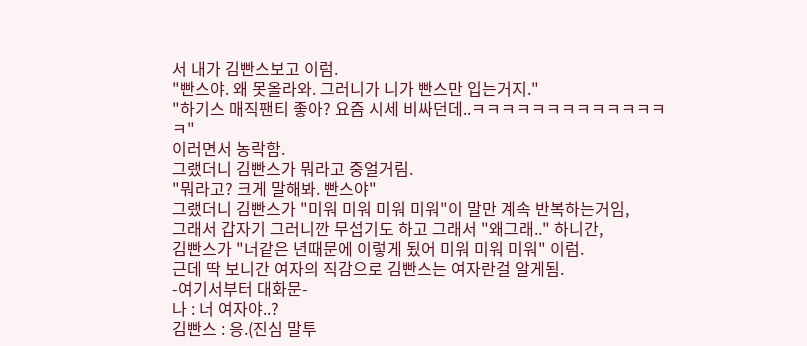서 내가 김빤스보고 이럼.
"빤스야. 왜 못올라와. 그러니가 니가 빤스만 입는거지."
"하기스 매직팬티 좋아? 요즘 시세 비싸던데..ㅋㅋㅋㅋㅋㅋㅋㅋㅋㅋㅋㅋㅋㅋ"
이러면서 농락함.
그랬더니 김빤스가 뭐라고 중얼거림.
"뭐라고? 크게 말해봐. 빤스야"
그랬더니 김빤스가 "미워 미워 미워 미워"이 말만 계속 반복하는거임,
그래서 갑자기 그러니깐 무섭기도 하고 그래서 "왜그래.." 하니간,
김빤스가 "너같은 년때문에 이렇게 됬어 미워 미워 미워" 이럼.
근데 딱 보니간 여자의 직감으로 김빤스는 여자란걸 알게됨.
-여기서부터 대화문-
나 : 너 여자야..?
김빤스 : 응.(진심 말투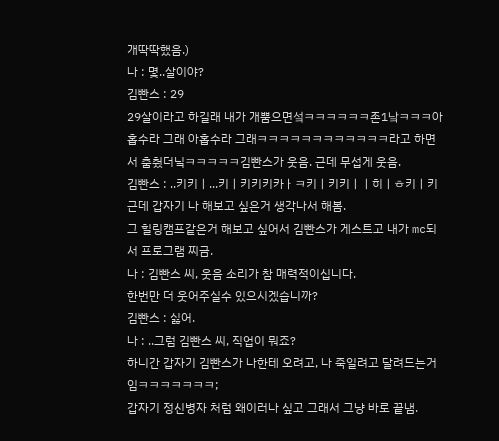개딱딱했음.)
나 : 몇..살이야?
김빤스 : 29
29살이라고 하길래 내가 개뿜으면섴ㅋㅋㅋㅋㅋㅋ존1낰ㅋㅋㅋ아홉수라 그래 아홉수라 그래ㅋㅋㅋㅋㅋㅋㅋㅋㅋㅋㅋㅋ라고 하면서 춤췄더닠ㅋㅋㅋㅋㅋ김빤스가 웃음. 근데 무섭게 웃음.
김빤스 : ..키키ㅣ...키ㅣ키키키카ㅏㅋ키ㅣ키키ㅣㅣ히ㅣㅎ키ㅣ키
근데 갑자기 나 해보고 싶은거 생각나서 해봄.
그 힐링캠프같은거 해보고 싶어서 김빤스가 게스트고 내가 mc되서 프로그램 찌금.
나 : 김빤스 씨, 웃음 소리가 참 매력적이십니다.
한번만 더 웃어주실수 있으시겠습니까?
김빤스 : 싫어.
나 : ..그럼 김빤스 씨, 직업이 뭐죠?
하니간 갑자기 김빤스가 나한테 오려고, 나 죽일려고 달려드는거임ㅋㅋㅋㅋㅋㅋㅋ;
갑자기 정신병자 처럼 왜이러나 싶고 그래서 그냥 바로 끝냄.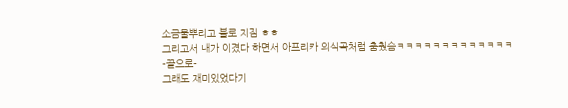소금물뿌리고 불로 지짐 ㅎㅎ
그리고서 내가 이겼다 하면서 아프리카 의식곡처럼 춤췄슴ㅋㅋㅋㅋㅋㅋㅋㅋㅋㅋㅋㅋㅋ
-끝으로-
그래도 재미있었다기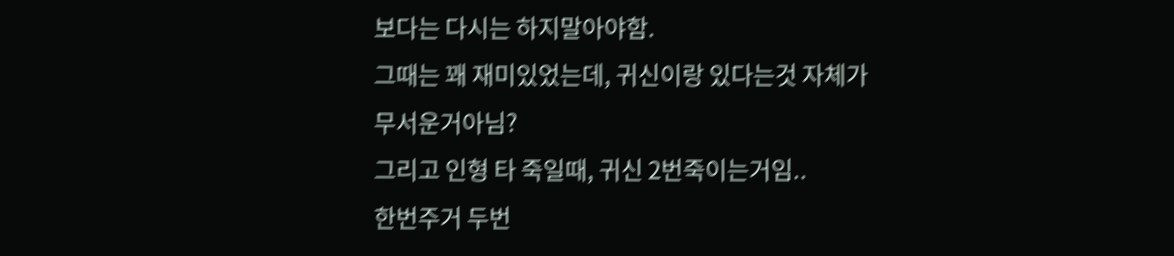보다는 다시는 하지말아야함.
그때는 꽤 재미있었는데, 귀신이랑 있다는것 자체가 무서운거아님?
그리고 인형 타 죽일때, 귀신 2번죽이는거임..
한번주거 두번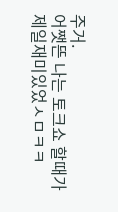주거.
어쨋뜬 나는 토크쇼 할때가 제일재미있었ㅅㅁㅋㅋ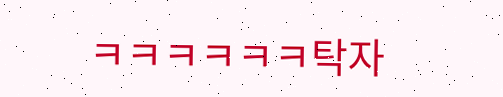ㅋㅋㅋㅋㅋㅋ탁자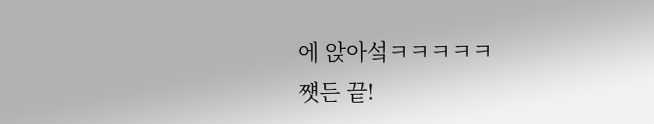에 앉아섴ㅋㅋㅋㅋㅋ
쩃든 끝!